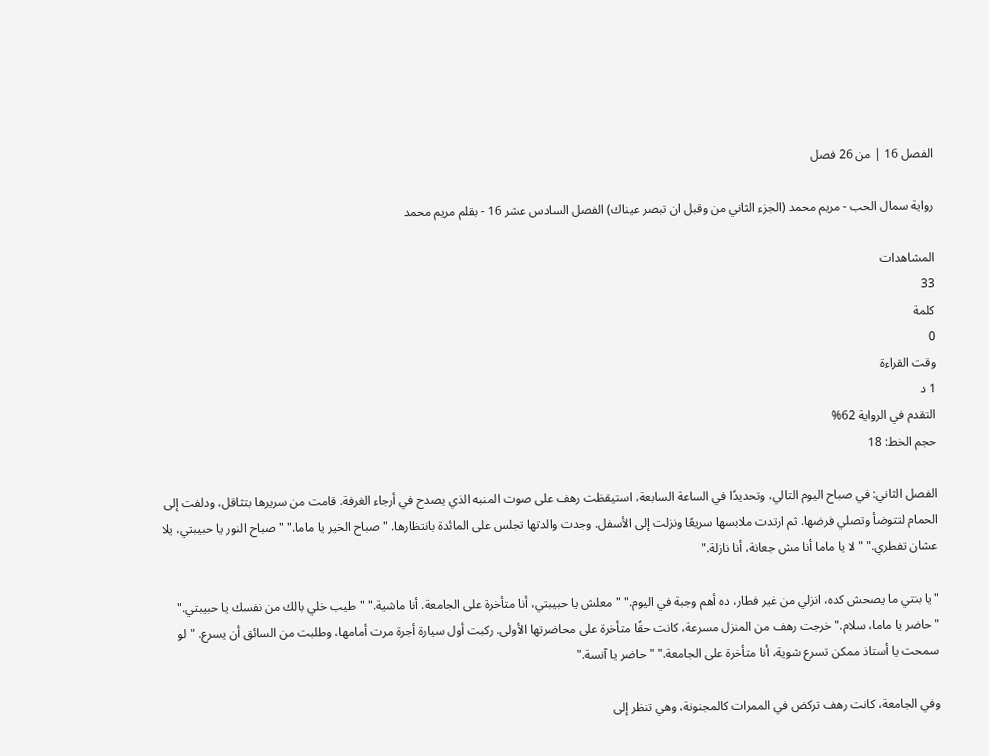الفصل 16 | من 26 فصل

رواية سمال الحب - مريم محمد (الجزء الثاني من وقبل ان تبصر عيناك) الفصل السادس عشر 16 - بقلم مريم محمد

المشاهدات
33
كلمة
0
وقت القراءة
1 د
التقدم في الرواية 62%
حجم الخط: 18

الفصل الثاني: في صباح اليوم التالي، وتحديدًا في الساعة السابعة، استيقظت رهف على صوت المنبه الذي يصدح في أرجاء الغرفة. قامت من سريرها بتثاقل، ودلفت إلى الحمام لتتوضأ وتصلي فرضها. ثم ارتدت ملابسها سريعًا ونزلت إلى الأسفل. وجدت والدتها تجلس على المائدة بانتظارها. "صباح الخير يا ماما." "صباح النور يا حبيبتي، يلا عشان تفطري." "لا يا ماما أنا مش جعانة، أنا نازلة."

"يا بنتي ما يصحش كده، انزلي من غير فطار، ده أهم وجبة في اليوم." "معلش يا حبيبتي، أنا متأخرة على الجامعة. أنا ماشية." "طيب خلي بالك من نفسك يا حبيبتي." "حاضر يا ماما، سلام." خرجت رهف من المنزل مسرعة، كانت حقًا متأخرة على محاضرتها الأولى. ركبت أول سيارة أجرة مرت أمامها، وطلبت من السائق أن يسرع. "لو سمحت يا أستاذ ممكن تسرع شوية، أنا متأخرة على الجامعة." "حاضر يا آنسة."

وفي الجامعة، كانت رهف تركض في الممرات كالمجنونة، وهي تنظر إلى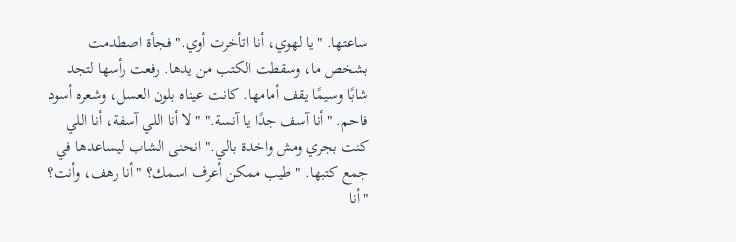ساعتها. "يا لهوي، أنا اتأخرت أوي." فجأة اصطدمت بشخص ما، وسقطت الكتب من يدها. رفعت رأسها لتجد شابًا وسيمًا يقف أمامها. كانت عيناه بلون العسل، وشعره أسود فاحم. "أنا آسف جدًا يا آنسة." "لا أنا اللي آسفة، أنا اللي كنت بجري ومش واخدة بالي." انحنى الشاب ليساعدها في جمع كتبها. "طيب ممكن أعرف اسمك؟ "أنا رهف، وأنت؟ "أنا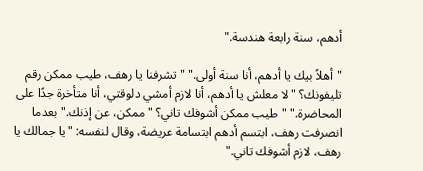أدهم، سنة رابعة هندسة."

"أهلاً بيك يا أدهم، أنا سنة أولى." "تشرفنا يا رهف، طيب ممكن رقم تليفونك؟ "لا معلش يا أدهم، أنا لازم أمشي دلوقتي، أنا متأخرة جدًا على المحاضرة." "طيب ممكن أشوفك تاني؟ "ممكن، عن إذنك." بعدما انصرفت رهف، ابتسم أدهم ابتسامة عريضة، وقال لنفسه: "يا جمالك يا رهف، لازم أشوفك تاني."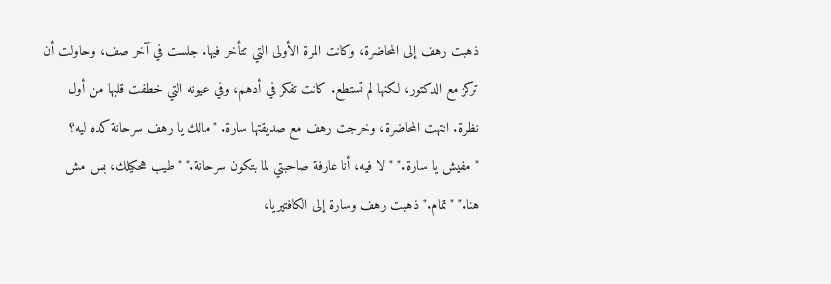ذهبت رهف إلى المحاضرة، وكانت المرة الأولى التي تتأخر فيها. جلست في آخر صف، وحاولت أن تركز مع الدكتور، لكنها لم تستطع. كانت تفكر في أدهم، وفي عيونه التي خطفت قلبها من أول نظرة. انتهت المحاضرة، وخرجت رهف مع صديقتها سارة. "مالك يا رهف سرحانة كده ليه؟ "مفيش يا سارة." "لا فيه، أنا عارفة صاحبتي لما بتكون سرحانة." "طيب هحكيلك، بس مش هنا." "تمام." ذهبت رهف وسارة إلى الكافتيريا،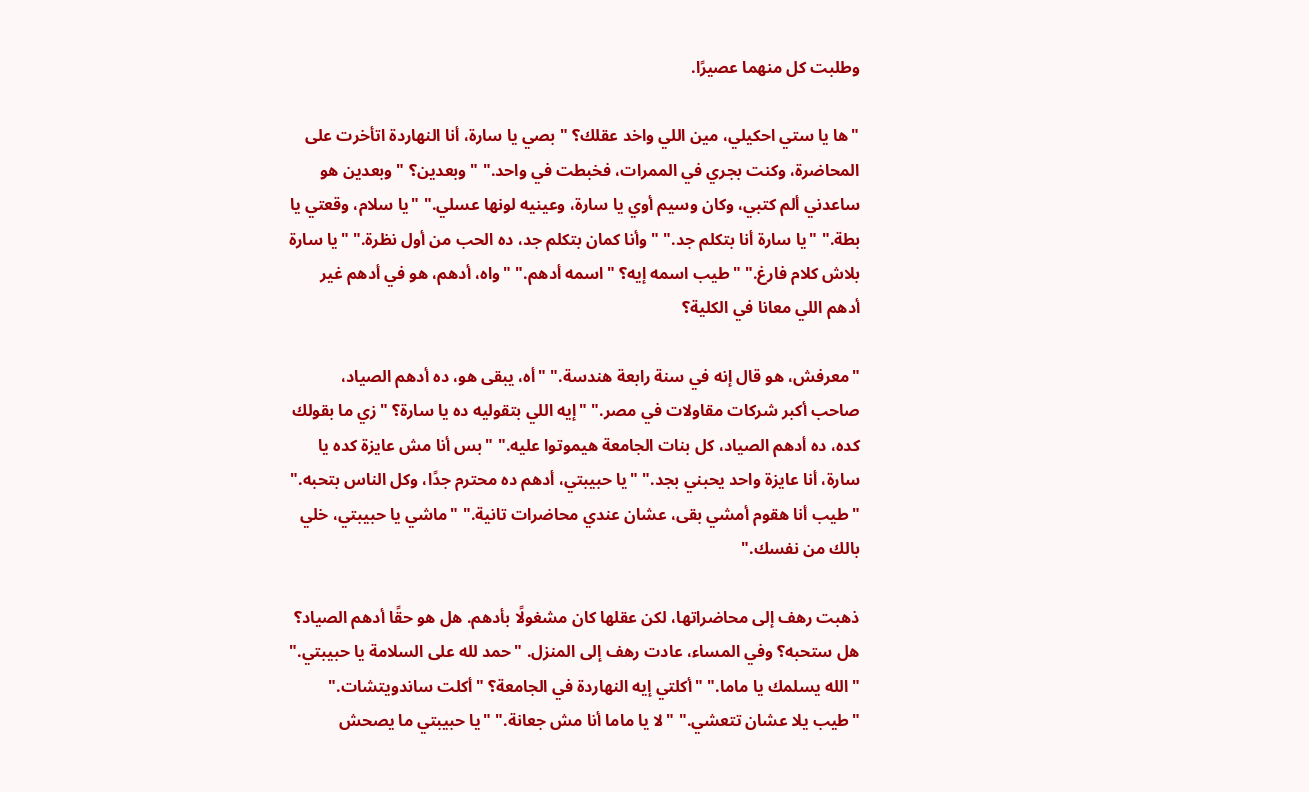وطلبت كل منهما عصيرًا.

"ها يا ستي احكيلي، مين اللي واخد عقلك؟ "بصي يا سارة، أنا النهاردة اتأخرت على المحاضرة، وكنت بجري في الممرات، فخبطت في واحد." "وبعدين؟ "وبعدين هو ساعدني ألم كتبي، وكان وسيم أوي يا سارة، وعينيه لونها عسلي." "يا سلام، وقعتي يا بطة." "يا سارة أنا بتكلم جد." "وأنا كمان بتكلم جد، ده الحب من أول نظرة." "يا سارة بلاش كلام فارغ." "طيب اسمه إيه؟ "اسمه أدهم." "واه، أدهم، هو في أدهم غير أدهم اللي معانا في الكلية؟

"معرفش، هو قال إنه في سنة رابعة هندسة." "أه، يبقى هو، ده أدهم الصياد، صاحب أكبر شركات مقاولات في مصر." "إيه اللي بتقوليه ده يا سارة؟ "زي ما بقولك كده، ده أدهم الصياد، كل بنات الجامعة هيموتوا عليه." "بس أنا مش عايزة كده يا سارة، أنا عايزة واحد يحبني بجد." "يا حبيبتي، أدهم ده محترم جدًا، وكل الناس بتحبه." "طيب أنا هقوم أمشي بقى، عشان عندي محاضرات تانية." "ماشي يا حبيبتي، خلي بالك من نفسك."

ذهبت رهف إلى محاضراتها، لكن عقلها كان مشغولًا بأدهم. هل هو حقًا أدهم الصياد؟ هل ستحبه؟ وفي المساء، عادت رهف إلى المنزل. "حمد لله على السلامة يا حبيبتي." "الله يسلمك يا ماما." "أكلتي إيه النهاردة في الجامعة؟ "أكلت ساندويتشات." "طيب يلا عشان تتعشي." "لا يا ماما أنا مش جعانة." "يا حبيبتي ما يصحش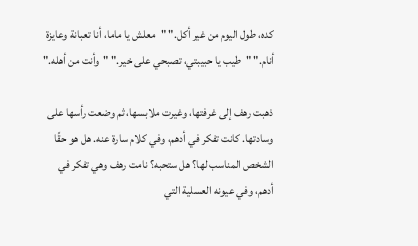كده، طول اليوم من غير أكل." "معلش يا ماما، أنا تعبانة وعايزة أنام." "طيب يا حبيبتي، تصبحي على خير." "وأنت من أهله."

ذهبت رهف إلى غرفتها، وغيرت ملابسها، ثم وضعت رأسها على وسادتها. كانت تفكر في أدهم، وفي كلام سارة عنه. هل هو حقًا الشخص المناسب لها؟ هل ستحبه؟ نامت رهف وهي تفكر في أدهم، وفي عيونه العسلية التي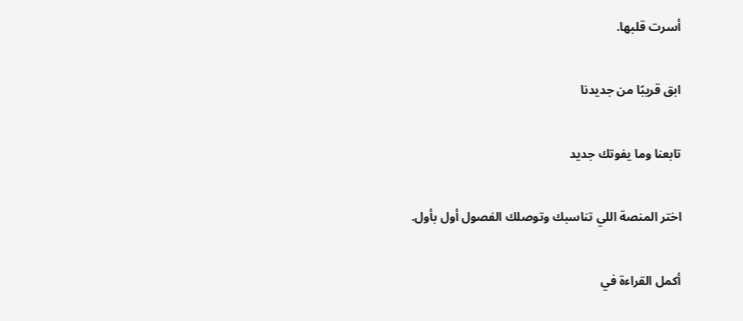أسرت قلبها.

ابق قريبًا من جديدنا

تابعنا وما يفوتك جديد

اختر المنصة اللي تناسبك وتوصلك الفصول أول بأول.

أكمل القراءة في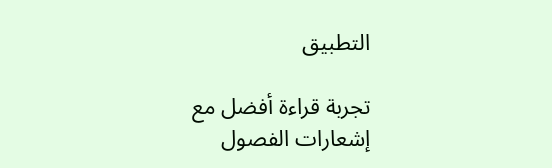التطبيق

تجربة قراءة أفضل مع إشعارات الفصول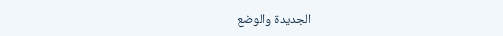الجديدة والوضع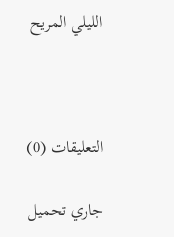الليلي المريح



التعليقات (0)

جاري تحميل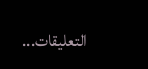التعليقات...